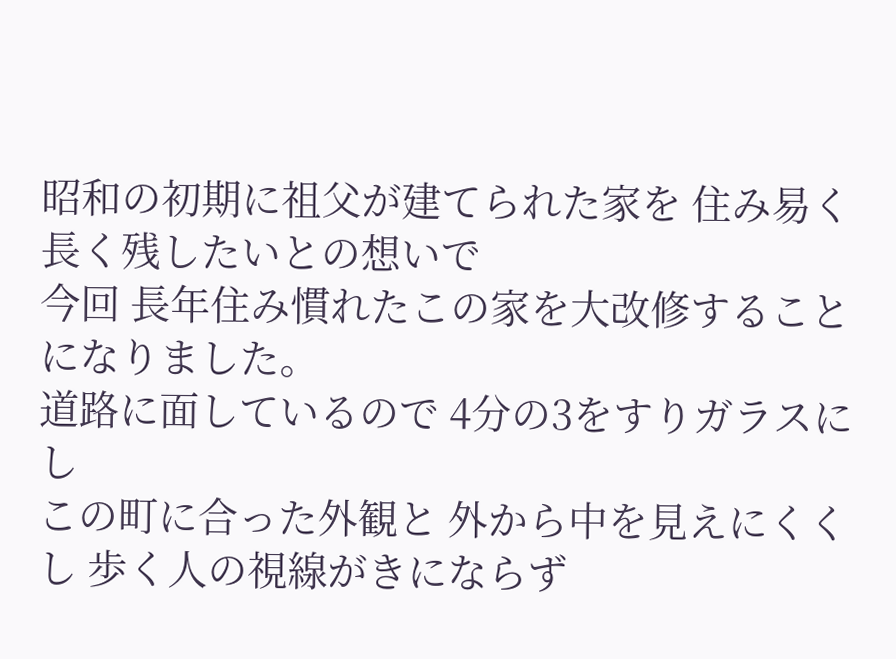昭和の初期に祖父が建てられた家を 住み易く長く残したいとの想いで
今回 長年住み慣れたこの家を大改修することになりました。
道路に面しているので 4分の3をすりガラスにし
この町に合った外観と 外から中を見えにくくし 歩く人の視線がきにならず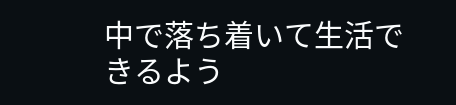中で落ち着いて生活できるよう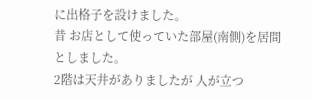に出格子を設けました。
昔 お店として使っていた部屋(南側)を居間としました。
2階は天井がありましたが 人が立つ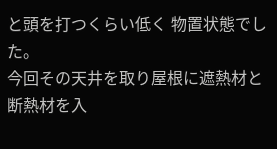と頭を打つくらい低く 物置状態でした。
今回その天井を取り屋根に遮熱材と断熱材を入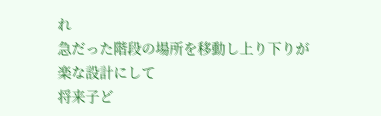れ
急だった階段の場所を移動し上り下りが楽な設計にして
将来子ど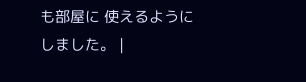も部屋に 使えるようにしました。 |